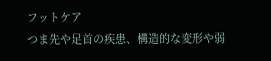フットケア
つま先や足首の疾患、構造的な変形や弱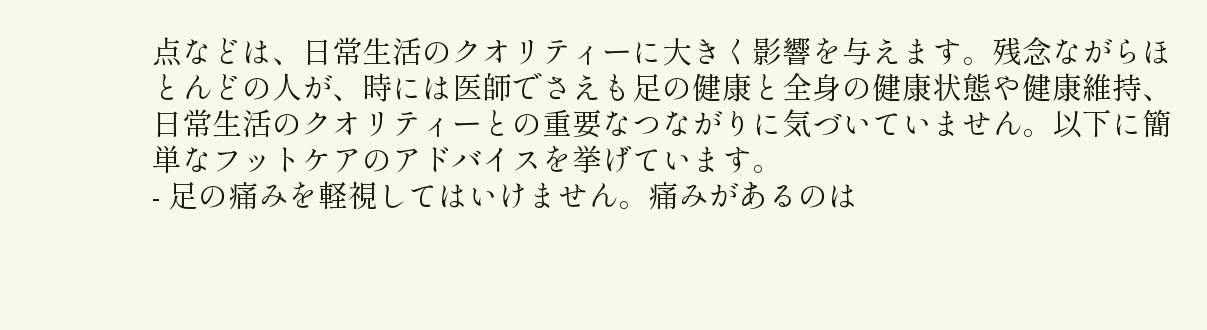点などは、日常生活のクオリティーに大きく影響を与えます。残念ながらほとんどの人が、時には医師でさえも足の健康と全身の健康状態や健康維持、日常生活のクオリティーとの重要なつながりに気づいていません。以下に簡単なフットケアのアドバイスを挙げています。
- 足の痛みを軽視してはいけません。痛みがあるのは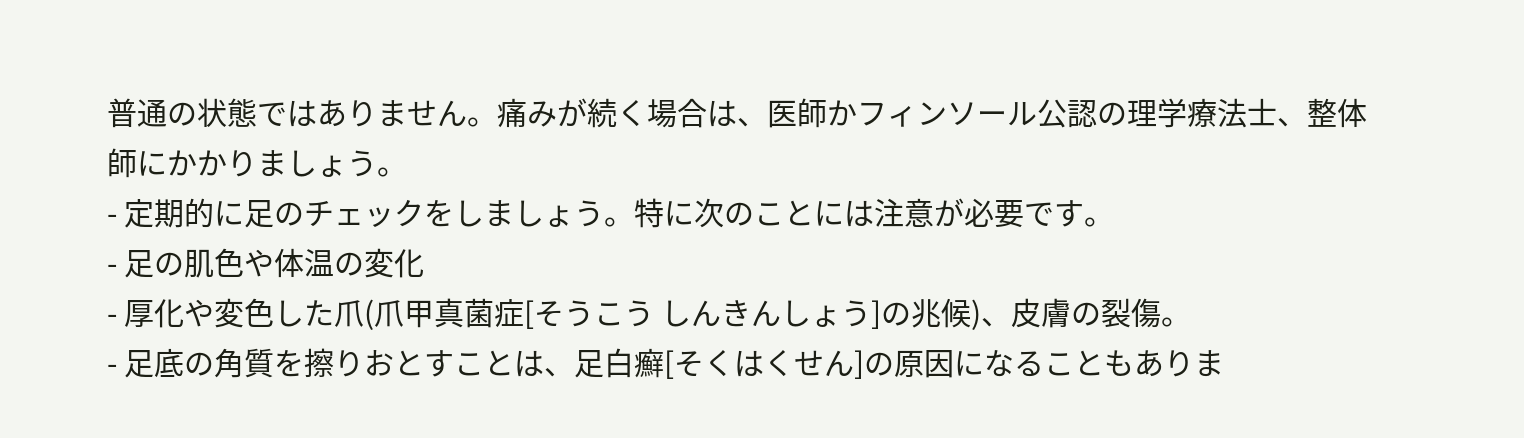普通の状態ではありません。痛みが続く場合は、医師かフィンソール公認の理学療法士、整体師にかかりましょう。
- 定期的に足のチェックをしましょう。特に次のことには注意が必要です。
- 足の肌色や体温の変化
- 厚化や変色した爪(爪甲真菌症[そうこう しんきんしょう]の兆候)、皮膚の裂傷。
- 足底の角質を擦りおとすことは、足白癬[そくはくせん]の原因になることもありま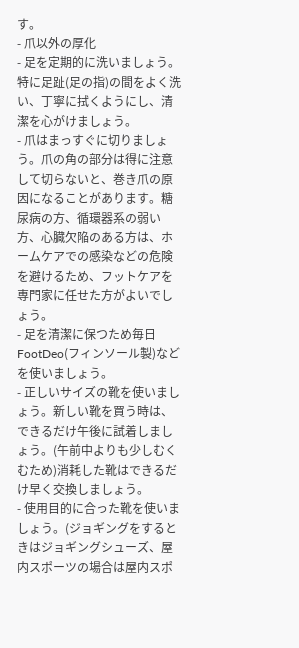す。
- 爪以外の厚化
- 足を定期的に洗いましょう。特に足趾(足の指)の間をよく洗い、丁寧に拭くようにし、清潔を心がけましょう。
- 爪はまっすぐに切りましょう。爪の角の部分は得に注意して切らないと、巻き爪の原因になることがあります。糖尿病の方、循環器系の弱い方、心臓欠陥のある方は、ホームケアでの感染などの危険を避けるため、フットケアを専門家に任せた方がよいでしょう。
- 足を清潔に保つため毎日 FootDeo(フィンソール製)などを使いましょう。
- 正しいサイズの靴を使いましょう。新しい靴を買う時は、できるだけ午後に試着しましょう。(午前中よりも少しむくむため)消耗した靴はできるだけ早く交換しましょう。
- 使用目的に合った靴を使いましょう。(ジョギングをするときはジョギングシューズ、屋内スポーツの場合は屋内スポ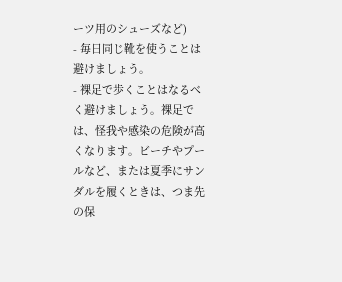ーツ用のシューズなど)
- 毎日同じ靴を使うことは避けましょう。
- 裸足で歩くことはなるべく避けましょう。裸足では、怪我や感染の危険が高くなります。ビーチやプールなど、または夏季にサンダルを履くときは、つま先の保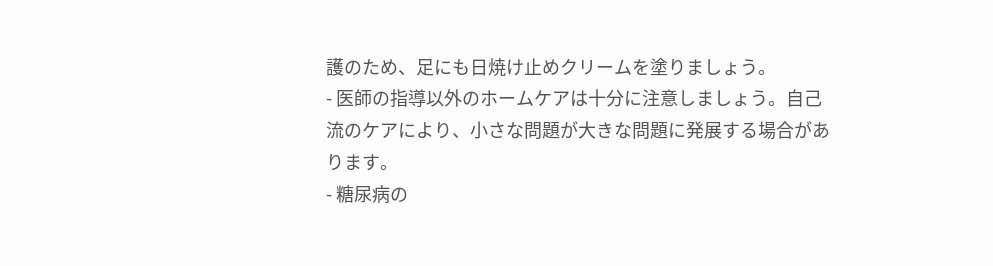護のため、足にも日焼け止めクリームを塗りましょう。
- 医師の指導以外のホームケアは十分に注意しましょう。自己流のケアにより、小さな問題が大きな問題に発展する場合があります。
- 糖尿病の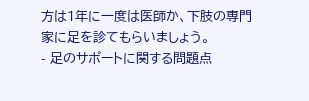方は1年に一度は医師か、下肢の専門家に足を診てもらいましょう。
- 足のサポートに関する問題点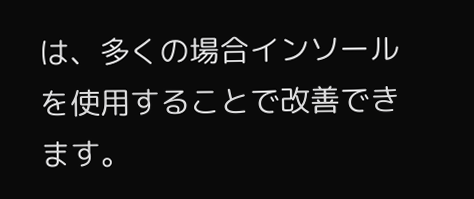は、多くの場合インソールを使用することで改善できます。